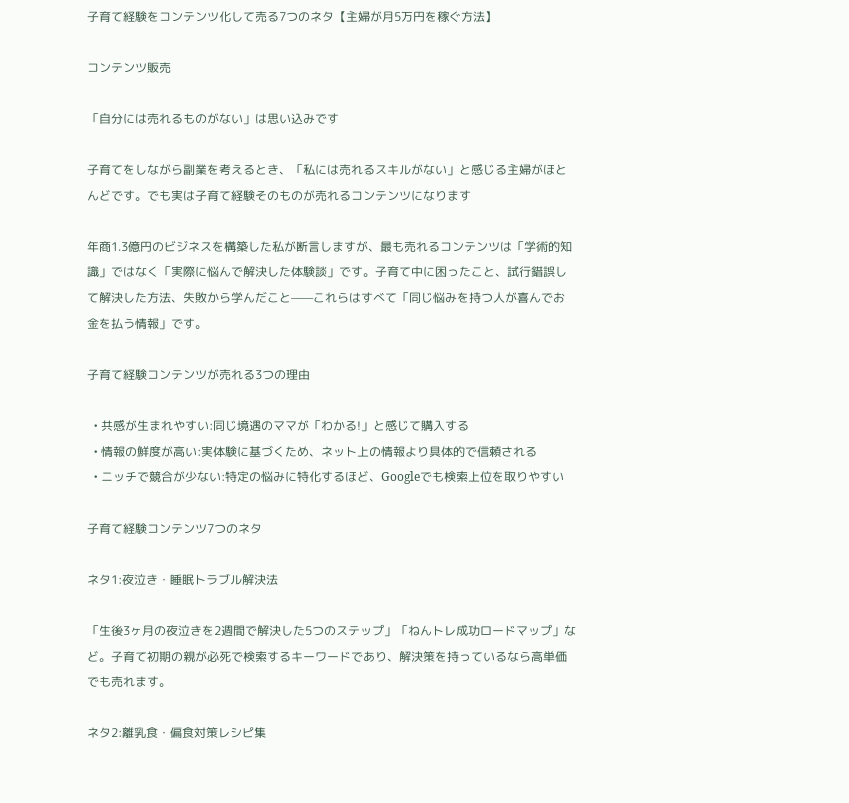子育て経験をコンテンツ化して売る7つのネタ【主婦が月5万円を稼ぐ方法】

コンテンツ販売

「自分には売れるものがない」は思い込みです

子育てをしながら副業を考えるとき、「私には売れるスキルがない」と感じる主婦がほとんどです。でも実は子育て経験そのものが売れるコンテンツになります

年商1.3億円のビジネスを構築した私が断言しますが、最も売れるコンテンツは「学術的知識」ではなく「実際に悩んで解決した体験談」です。子育て中に困ったこと、試行錯誤して解決した方法、失敗から学んだこと——これらはすべて「同じ悩みを持つ人が喜んでお金を払う情報」です。

子育て経験コンテンツが売れる3つの理由

  • 共感が生まれやすい:同じ境遇のママが「わかる!」と感じて購入する
  • 情報の鮮度が高い:実体験に基づくため、ネット上の情報より具体的で信頼される
  • ニッチで競合が少ない:特定の悩みに特化するほど、Googleでも検索上位を取りやすい

子育て経験コンテンツ7つのネタ

ネタ1:夜泣き・睡眠トラブル解決法

「生後3ヶ月の夜泣きを2週間で解決した5つのステップ」「ねんトレ成功ロードマップ」など。子育て初期の親が必死で検索するキーワードであり、解決策を持っているなら高単価でも売れます。

ネタ2:離乳食・偏食対策レシピ集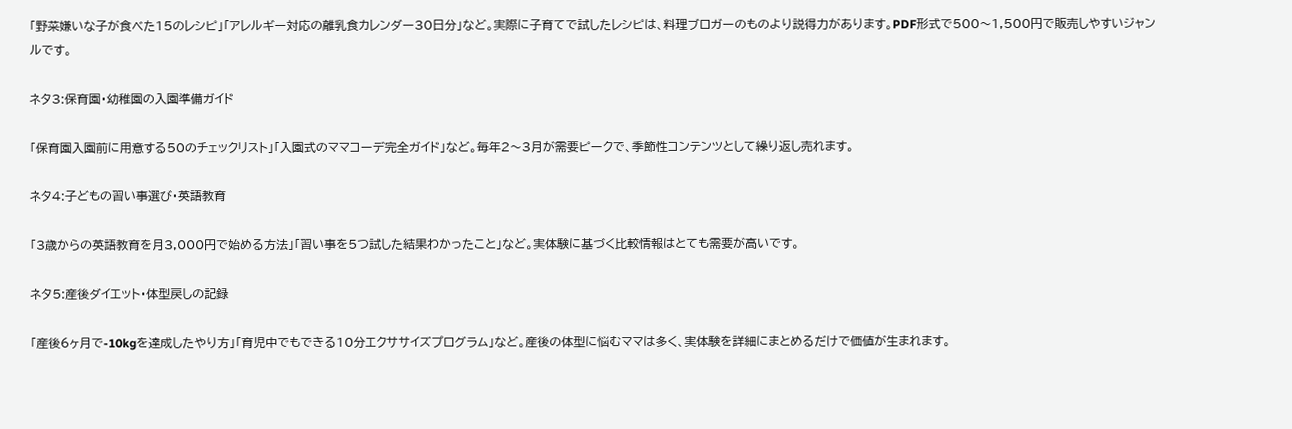「野菜嫌いな子が食べた15のレシピ」「アレルギー対応の離乳食カレンダー30日分」など。実際に子育てで試したレシピは、料理ブロガーのものより説得力があります。PDF形式で500〜1,500円で販売しやすいジャンルです。

ネタ3:保育園・幼稚園の入園準備ガイド

「保育園入園前に用意する50のチェックリスト」「入園式のママコーデ完全ガイド」など。毎年2〜3月が需要ピークで、季節性コンテンツとして繰り返し売れます。

ネタ4:子どもの習い事選び・英語教育

「3歳からの英語教育を月3,000円で始める方法」「習い事を5つ試した結果わかったこと」など。実体験に基づく比較情報はとても需要が高いです。

ネタ5:産後ダイエット・体型戻しの記録

「産後6ヶ月で-10kgを達成したやり方」「育児中でもできる10分エクササイズプログラム」など。産後の体型に悩むママは多く、実体験を詳細にまとめるだけで価値が生まれます。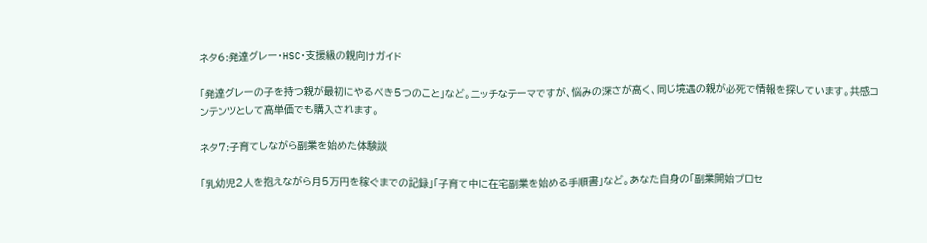ネタ6:発達グレー・HSC・支援級の親向けガイド

「発達グレーの子を持つ親が最初にやるべき5つのこと」など。ニッチなテーマですが、悩みの深さが高く、同じ境遇の親が必死で情報を探しています。共感コンテンツとして高単価でも購入されます。

ネタ7:子育てしながら副業を始めた体験談

「乳幼児2人を抱えながら月5万円を稼ぐまでの記録」「子育て中に在宅副業を始める手順書」など。あなた自身の「副業開始プロセ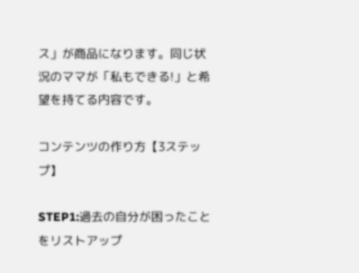ス」が商品になります。同じ状況のママが「私もできる!」と希望を持てる内容です。

コンテンツの作り方【3ステップ】

STEP1:過去の自分が困ったことをリストアップ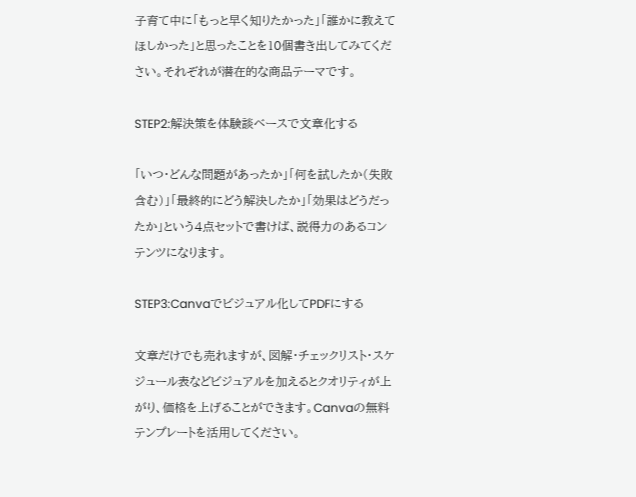子育て中に「もっと早く知りたかった」「誰かに教えてほしかった」と思ったことを10個書き出してみてください。それぞれが潜在的な商品テーマです。

STEP2:解決策を体験談ベースで文章化する

「いつ・どんな問題があったか」「何を試したか(失敗含む)」「最終的にどう解決したか」「効果はどうだったか」という4点セットで書けば、説得力のあるコンテンツになります。

STEP3:Canvaでビジュアル化してPDFにする

文章だけでも売れますが、図解・チェックリスト・スケジュール表などビジュアルを加えるとクオリティが上がり、価格を上げることができます。Canvaの無料テンプレートを活用してください。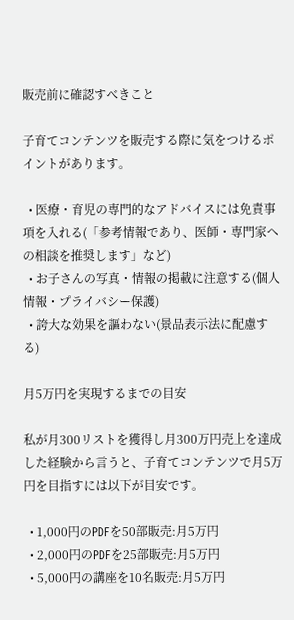販売前に確認すべきこと

子育てコンテンツを販売する際に気をつけるポイントがあります。

  • 医療・育児の専門的なアドバイスには免責事項を入れる(「参考情報であり、医師・専門家への相談を推奨します」など)
  • お子さんの写真・情報の掲載に注意する(個人情報・プライバシー保護)
  • 誇大な効果を謳わない(景品表示法に配慮する)

月5万円を実現するまでの目安

私が月300リストを獲得し月300万円売上を達成した経験から言うと、子育てコンテンツで月5万円を目指すには以下が目安です。

  • 1,000円のPDFを50部販売:月5万円
  • 2,000円のPDFを25部販売:月5万円
  • 5,000円の講座を10名販売:月5万円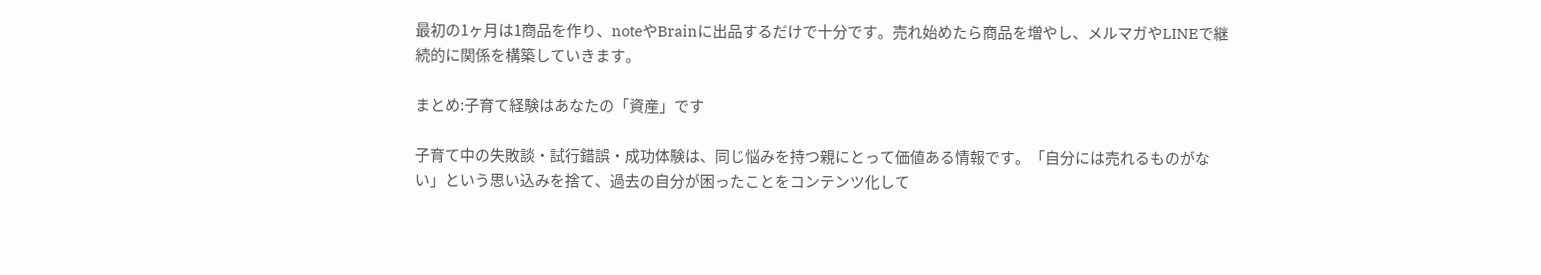最初の1ヶ月は1商品を作り、noteやBrainに出品するだけで十分です。売れ始めたら商品を増やし、メルマガやLINEで継続的に関係を構築していきます。

まとめ:子育て経験はあなたの「資産」です

子育て中の失敗談・試行錯誤・成功体験は、同じ悩みを持つ親にとって価値ある情報です。「自分には売れるものがない」という思い込みを捨て、過去の自分が困ったことをコンテンツ化して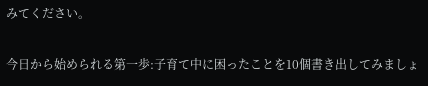みてください。

今日から始められる第一歩:子育て中に困ったことを10個書き出してみましょ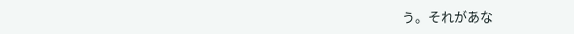う。それがあな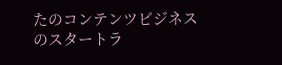たのコンテンツビジネスのスタートラ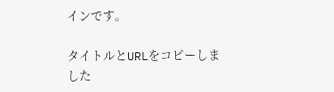インです。

タイトルとURLをコピーしました